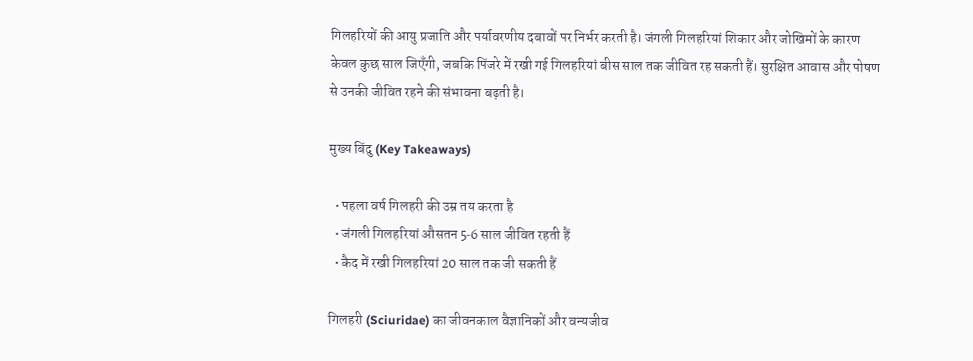गिलहरियों की आयु प्रजाति और पर्यावरणीय दबावों पर निर्भर करती है। जंगली गिलहरियां शिकार और जोखिमों के कारण केवल कुछ साल जिएँगी, जबकि पिंजरे में रखी गई गिलहरियां बीस साल तक जीवित रह सकती हैं। सुरक्षित आवास और पोषण से उनकी जीवित रहने की संभावना बढ़ती है।

मुख्य बिंदु (Key Takeaways)

  • पहला वर्ष गिलहरी की उम्र तय करता है
  • जंगली गिलहरियां औसतन 5‑6 साल जीवित रहती हैं
  • कैद में रखी गिलहरियां 20 साल तक जी सकती हैं

गिलहरी (Sciuridae) का जीवनकाल वैज्ञानिकों और वन्यजीव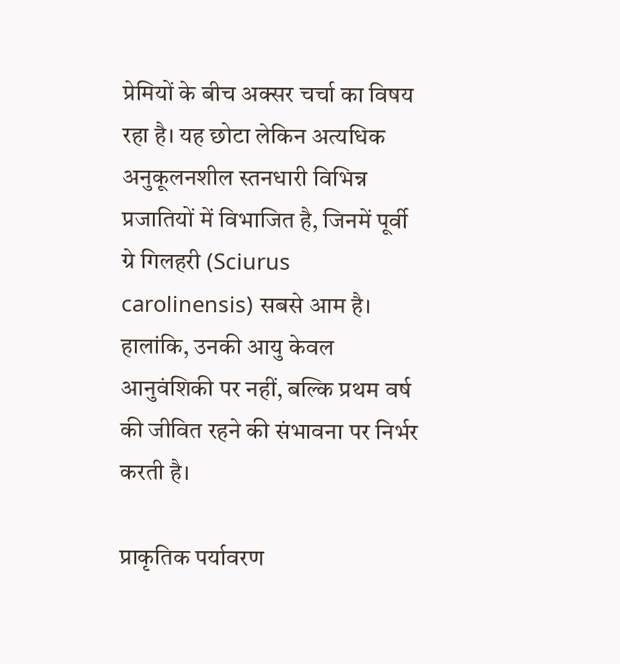प्रेमियों के बीच अक्सर चर्चा का विषय रहा है। यह छोटा लेकिन अत्यधिक अनुकूलनशील स्तनधारी विभिन्न प्रजातियों में विभाजित है, जिनमें पूर्वी ग्रे गिलहरी (Sciurus carolinensis) सबसे आम है। हालांकि, उनकी आयु केवल आनुवंशिकी पर नहीं, बल्कि प्रथम वर्ष की जीवित रहने की संभावना पर निर्भर करती है।

प्राकृतिक पर्यावरण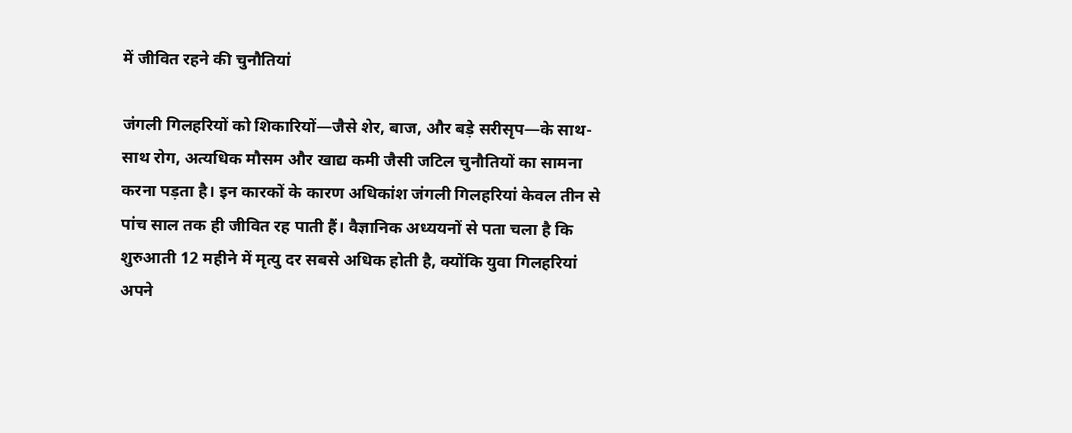में जीवित रहने की चुनौतियां

जंगली गिलहरियों को शिकारियों—जैसे शेर, बाज, और बड़े सरीसृप—के साथ-साथ रोग, अत्यधिक मौसम और खाद्य कमी जैसी जटिल चुनौतियों का सामना करना पड़ता है। इन कारकों के कारण अधिकांश जंगली गिलहरियां केवल तीन से पांच साल तक ही जीवित रह पाती हैं। वैज्ञानिक अध्ययनों से पता चला है कि शुरुआती 12 महीने में मृत्यु दर सबसे अधिक होती है, क्योंकि युवा गिलहरियां अपने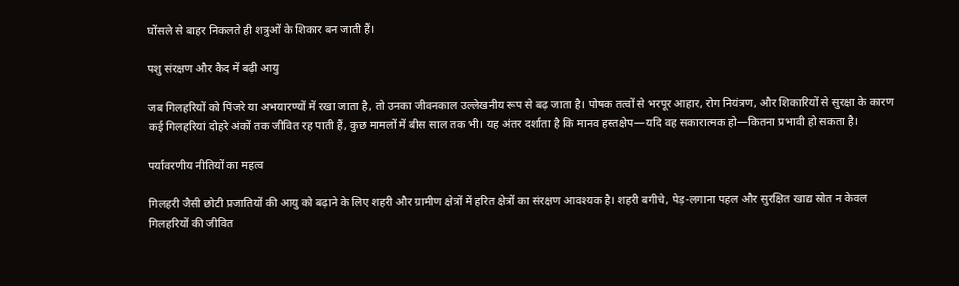घोंसले से बाहर निकलते ही शत्रुओं के शिकार बन जाती हैं।

पशु संरक्षण और कैद में बढ़ी आयु

जब गिलहरियों को पिंजरे या अभयारण्यों में रखा जाता है, तो उनका जीवनकाल उल्लेखनीय रूप से बढ़ जाता है। पोषक तत्वों से भरपूर आहार, रोग नियंत्रण, और शिकारियों से सुरक्षा के कारण कई गिलहरियां दोहरे अंकों तक जीवित रह पाती हैं, कुछ मामलों में बीस साल तक भी। यह अंतर दर्शाता है कि मानव हस्तक्षेप—यदि वह सकारात्मक हो—कितना प्रभावी हो सकता है।

पर्यावरणीय नीतियों का महत्व

गिलहरी जैसी छोटी प्रजातियों की आयु को बढ़ाने के लिए शहरी और ग्रामीण क्षेत्रों में हरित क्षेत्रों का संरक्षण आवश्यक है। शहरी बगीचे, पेड़-लगाना पहल और सुरक्षित खाद्य स्रोत न केवल गिलहरियों की जीवित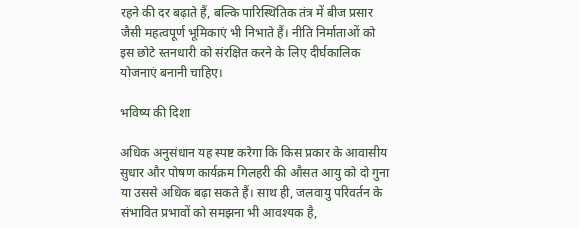रहने की दर बढ़ाते हैं, बल्कि पारिस्थितिक तंत्र में बीज प्रसार जैसी महत्वपूर्ण भूमिकाएं भी निभाते हैं। नीति निर्माताओं को इस छोटे स्तनधारी को संरक्षित करने के लिए दीर्घकालिक योजनाएं बनानी चाहिए।

भविष्य की दिशा

अधिक अनुसंधान यह स्पष्ट करेगा कि किस प्रकार के आवासीय सुधार और पोषण कार्यक्रम गिलहरी की औसत आयु को दो गुना या उससे अधिक बढ़ा सकते हैं। साथ ही, जलवायु परिवर्तन के संभावित प्रभावों को समझना भी आवश्यक है,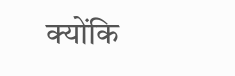क्योंकि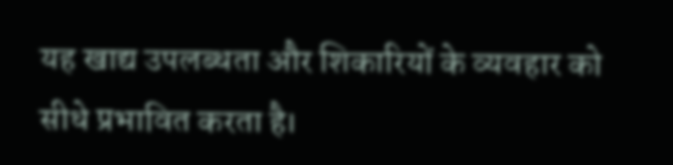यह खाद्य उपलब्धता और शिकारियों के व्यवहार को सीधे प्रभावित करता है।